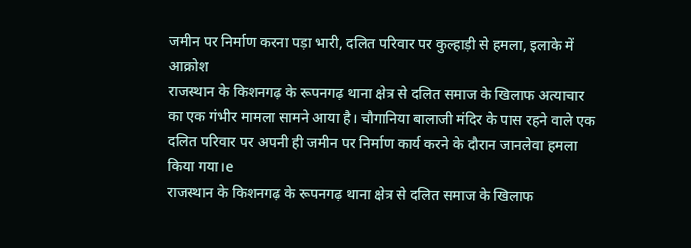जमीन पर निर्माण करना पड़ा भारी, दलित परिवार पर कुल्हाड़ी से हमला, इलाके में आक्रोश
राजस्थान के किशनगढ़ के रूपनगढ़ थाना क्षेत्र से दलित समाज के खिलाफ अत्याचार का एक गंभीर मामला सामने आया है। चौगानिया बालाजी मंदिर के पास रहने वाले एक दलित परिवार पर अपनी ही जमीन पर निर्माण कार्य करने के दौरान जानलेवा हमला किया गया।e
राजस्थान के किशनगढ़ के रूपनगढ़ थाना क्षेत्र से दलित समाज के खिलाफ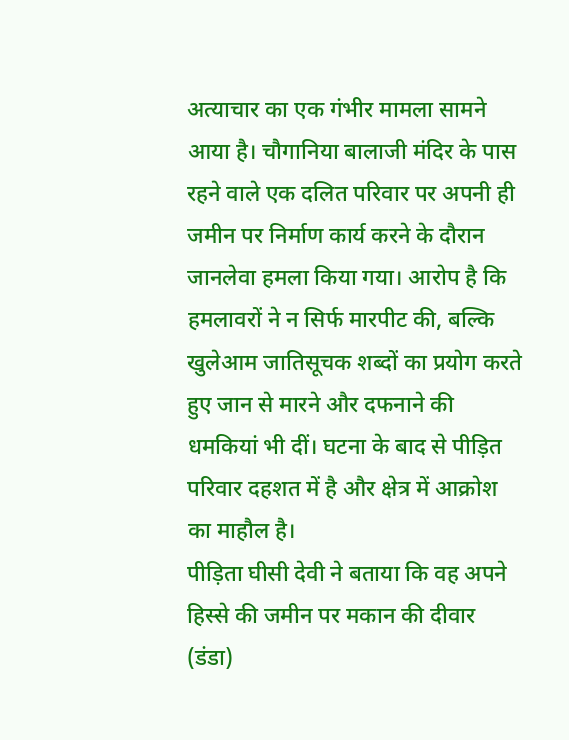अत्याचार का एक गंभीर मामला सामने आया है। चौगानिया बालाजी मंदिर के पास रहने वाले एक दलित परिवार पर अपनी ही जमीन पर निर्माण कार्य करने के दौरान जानलेवा हमला किया गया। आरोप है कि हमलावरों ने न सिर्फ मारपीट की, बल्कि खुलेआम जातिसूचक शब्दों का प्रयोग करते हुए जान से मारने और दफनाने की धमकियां भी दीं। घटना के बाद से पीड़ित परिवार दहशत में है और क्षेत्र में आक्रोश का माहौल है।
पीड़िता घीसी देवी ने बताया कि वह अपने हिस्से की जमीन पर मकान की दीवार (डंडा)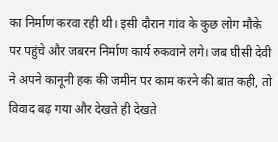का निर्माण करवा रही थी। इसी दौरान गांव के कुछ लोग मौके पर पहुंचे और जबरन निर्माण कार्य रुकवाने लगे। जब घीसी देवी ने अपने कानूनी हक की जमीन पर काम करने की बात कही, तो विवाद बढ़ गया और देखते ही देखते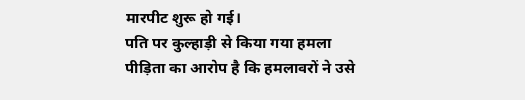मारपीट शुरू हो गई।
पति पर कुल्हाड़ी से किया गया हमला
पीड़िता का आरोप है कि हमलावरों ने उसे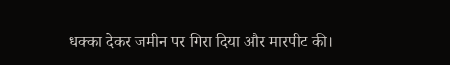धक्का देकर जमीन पर गिरा दिया और मारपीट की।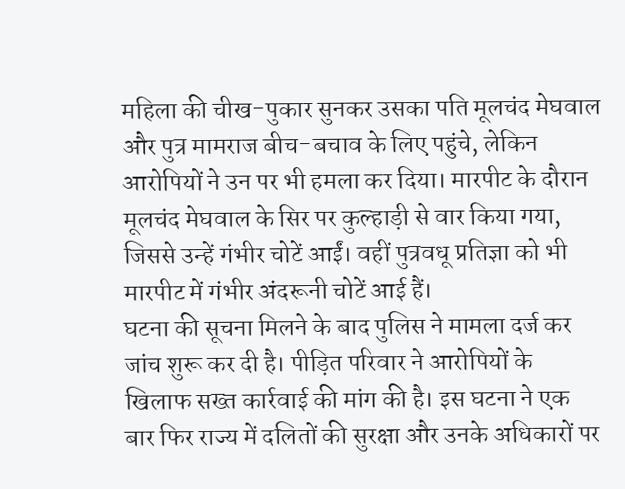महिला की चीख-पुकार सुनकर उसका पति मूलचंद मेघवाल और पुत्र मामराज बीच-बचाव के लिए पहुंचे, लेकिन आरोपियों ने उन पर भी हमला कर दिया। मारपीट के दौरान मूलचंद मेघवाल के सिर पर कुल्हाड़ी से वार किया गया, जिससे उन्हें गंभीर चोटें आईं। वहीं पुत्रवधू प्रतिज्ञा को भी मारपीट में गंभीर अंदरूनी चोटें आई हैं।
घटना की सूचना मिलने के बाद पुलिस ने मामला दर्ज कर जांच शुरू कर दी है। पीड़ित परिवार ने आरोपियों के खिलाफ सख्त कार्रवाई की मांग की है। इस घटना ने एक बार फिर राज्य में दलितों की सुरक्षा और उनके अधिकारों पर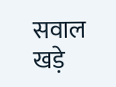सवाल खड़े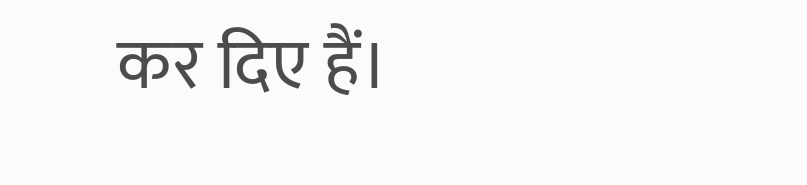कर दिए हैं।